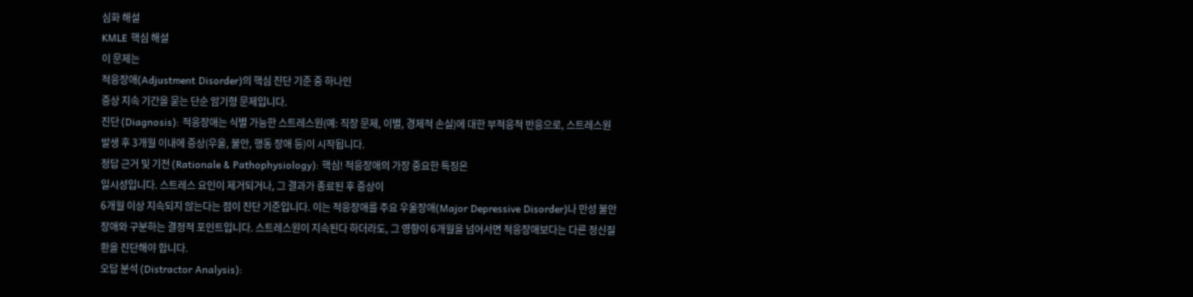심화 해설
KMLE 핵심 해설
이 문제는
적응장애(Adjustment Disorder)의 핵심 진단 기준 중 하나인
증상 지속 기간을 묻는 단순 암기형 문제입니다.
진단 (Diagnosis): 적응장애는 식별 가능한 스트레스원(예: 직장 문제, 이별, 경제적 손실)에 대한 부적응적 반응으로, 스트레스원 발생 후 3개월 이내에 증상(우울, 불안, 행동 장애 등)이 시작됩니다.
정답 근거 및 기전 (Rationale & Pathophysiology): 핵심! 적응장애의 가장 중요한 특징은
일시성입니다. 스트레스 요인이 제거되거나, 그 결과가 종료된 후 증상이
6개월 이상 지속되지 않는다는 점이 진단 기준입니다. 이는 적응장애를 주요 우울장애(Major Depressive Disorder)나 만성 불안장애와 구분하는 결정적 포인트입니다. 스트레스원이 지속된다 하더라도, 그 영향이 6개월을 넘어서면 적응장애보다는 다른 정신질환을 진단해야 합니다.
오답 분석 (Distractor Analysis):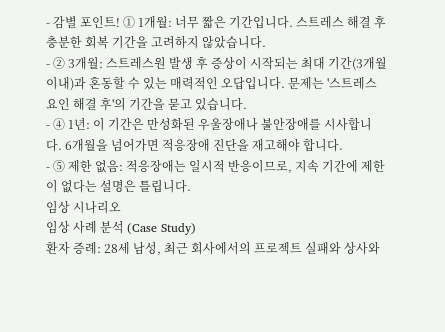- 감별 포인트! ① 1개월: 너무 짧은 기간입니다. 스트레스 해결 후 충분한 회복 기간을 고려하지 않았습니다.
- ② 3개월: 스트레스원 발생 후 증상이 시작되는 최대 기간(3개월 이내)과 혼동할 수 있는 매력적인 오답입니다. 문제는 '스트레스 요인 해결 후'의 기간을 묻고 있습니다.
- ④ 1년: 이 기간은 만성화된 우울장애나 불안장애를 시사합니다. 6개월을 넘어가면 적응장애 진단을 재고해야 합니다.
- ⑤ 제한 없음: 적응장애는 일시적 반응이므로, 지속 기간에 제한이 없다는 설명은 틀립니다.
임상 시나리오
임상 사례 분석 (Case Study)
환자 증례: 28세 남성, 최근 회사에서의 프로젝트 실패와 상사와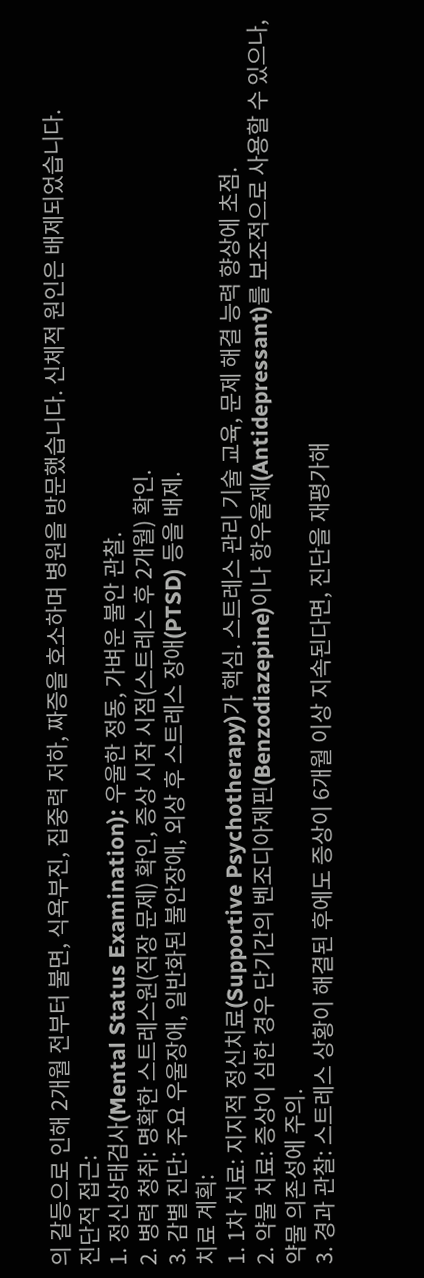의 갈등으로 인해 2개월 전부터 불면, 식욕부진, 집중력 저하, 짜증을 호소하며 병원을 방문했습니다. 신체적 원인은 배제되었습니다.
진단적 접근:
1. 정신상태검사(Mental Status Examination): 우울한 정동, 가벼운 불안 관찰.
2. 병력 청취: 명확한 스트레스원(직장 문제) 확인, 증상 시작 시점(스트레스 후 2개월) 확인.
3. 감별 진단: 주요 우울장애, 일반화된 불안장애, 외상 후 스트레스 장애(PTSD) 등을 배제.
치료 계획:
1. 1차 치료: 지지적 정신치료(Supportive Psychotherapy)가 핵심. 스트레스 관리 기술 교육, 문제 해결 능력 향상에 초점.
2. 약물 치료: 증상이 심한 경우 단기간의 벤조디아제핀(Benzodiazepine)이나 항우울제(Antidepressant)를 보조적으로 사용할 수 있으나, 약물 의존성에 주의.
3. 경과 관찰: 스트레스 상황이 해결된 후에도 증상이 6개월 이상 지속된다면, 진단을 재평가해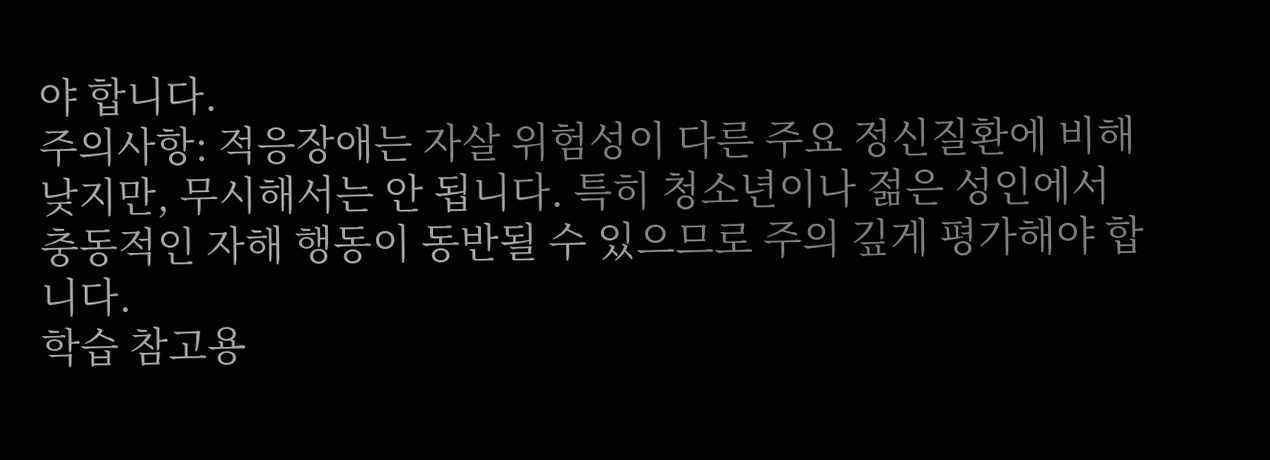야 합니다.
주의사항: 적응장애는 자살 위험성이 다른 주요 정신질환에 비해 낮지만, 무시해서는 안 됩니다. 특히 청소년이나 젊은 성인에서 충동적인 자해 행동이 동반될 수 있으므로 주의 깊게 평가해야 합니다.
학습 참고용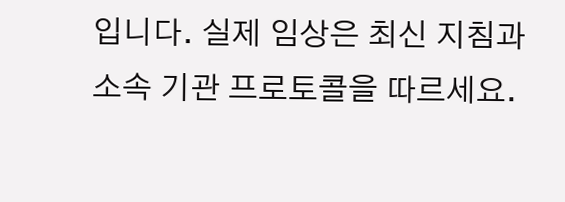입니다. 실제 임상은 최신 지침과 소속 기관 프로토콜을 따르세요.